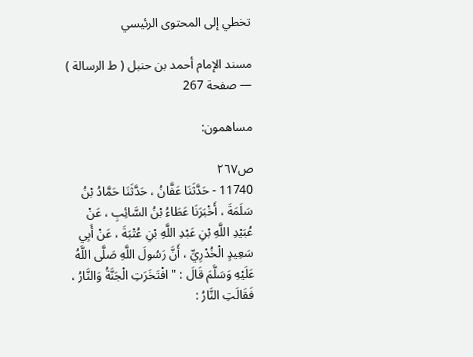تخطي إلى المحتوى الرئيسي

مسند الإمام أحمد بن حنبل ( ط الرسالة ) — صفحة 267

مساهمون:

ص٢٦٧
11740 - حَدَّثَنَا عَفَّانُ ، حَدَّثَنَا حَمَّادُ بْنُ سَلَمَةَ ، أَخْبَرَنَا عَطَاءُ بْنُ السَّائِبِ ، عَنْ عُبَيْدِ اللَّهِ بْنِ عَبْدِ اللَّهِ بْنِ عُتْبَةَ ، عَنْ أَبِي سَعِيدٍ الْخُدْرِيِّ ، أَنَّ رَسُولَ اللَّهِ صَلَّى اللَّهُ عَلَيْهِ وَسَلَّمَ قَالَ : " افْتَخَرَتِ الْجَنَّةُ وَالنَّارُ ، فَقَالَتِ النَّارُ :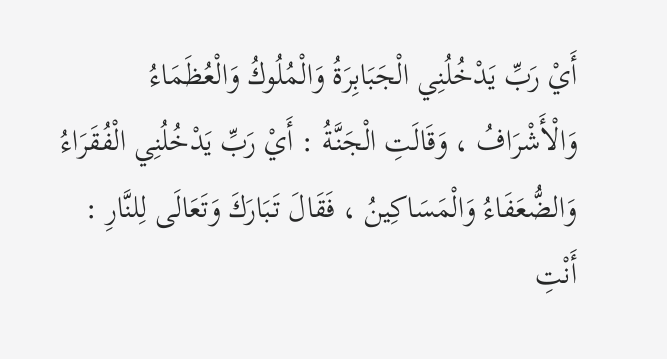أَيْ رَبِّ يَدْخُلُنِي الْجَبَابِرَةُ وَالْمُلُوكُ وَالْعُظَمَاءُ وَالْأَشْرَافُ ، وَقَالَتِ الْجَنَّةُ : أَيْ رَبِّ يَدْخُلُنِي الْفُقَرَاءُ وَالضُّعَفَاءُ وَالْمَسَاكِينُ ، فَقَالَ تَبَارَكَ وَتَعَالَى لِلنَّارِ : أَنْتِ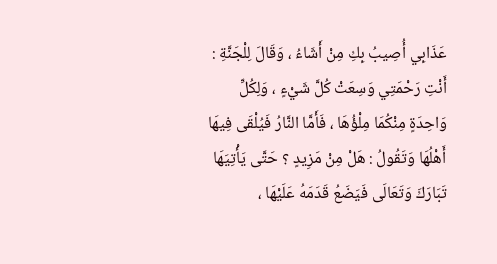عَذَابِي أُصِيبُ بِكِ مِنْ أَشَاءُ ، وَقَالَ لِلْجَنَّةِ : أَنْتِ رَحْمَتِي وَسِعَتْ كُلَّ شَيْءٍ ، وَلِكُلِّ وَاحِدَةٍ مِنْكُمَا مِلْؤُهَا ، فَأَمَّا النَّارُ فَيُلْقَى فِيهَا أَهْلُهَا وَتَقُولُ : هَلْ مِنْ مَزِيدٍ ؟ حَتَّى يَأْتِيَهَا تَبَارَكَ وَتَعَالَى فَيَضَعُ قَدَمَهُ عَلَيْهَا ،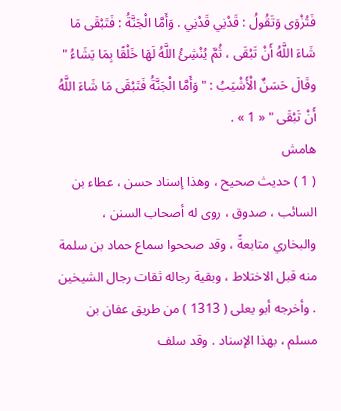فَتُزْوَى وَتَقُولُ : قَدْنِي قَدْنِي . وَأَمَّا الْجَنَّةُ : فَتَبْقَى مَا شَاءَ اللَّهُ أَنْ تَبْقَى ، ثُمَّ يُنْشِئُ اللَّهُ لَهَا خَلْقًا بِمَا يَشَاءُ " وقَالَ حَسَنٌ الْأَشْيَبُ : " وَأَمَّا الْجَنَّةُ فَتَبْقَى مَا شَاءَ اللَّهُ أَنْ تَبْقَى " « 1 » .
هامش
( 1 ) حديث صحيح ، وهذا إسناد حسن ، عطاء بن السائب ، صدوق ، روى له أصحاب السنن ، والبخاري متابعةً ، وقد صححوا سماع حماد بن سلمة منه قبل الاختلاط ، وبقية رجاله ثقات رجال الشيخين . وأخرجه أبو يعلى ( 1313 ) من طريق عفان بن مسلم ، بهذا الإسناد . وقد سلف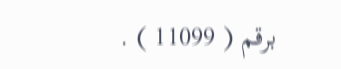برقم ( 11099 ) .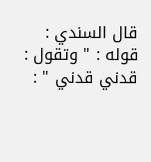قال السندي : قوله : " وتقول : قدني قدني " :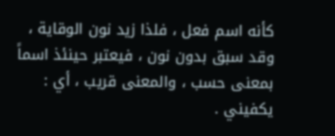كأنه اسم فعل ، فلذا زيد نون الوقاية ، وقد سبق بدون نون ، فيعتبر حينئذ اسماً بمعنى حسب ، والمعنى قريب ، أي : يكفيني .